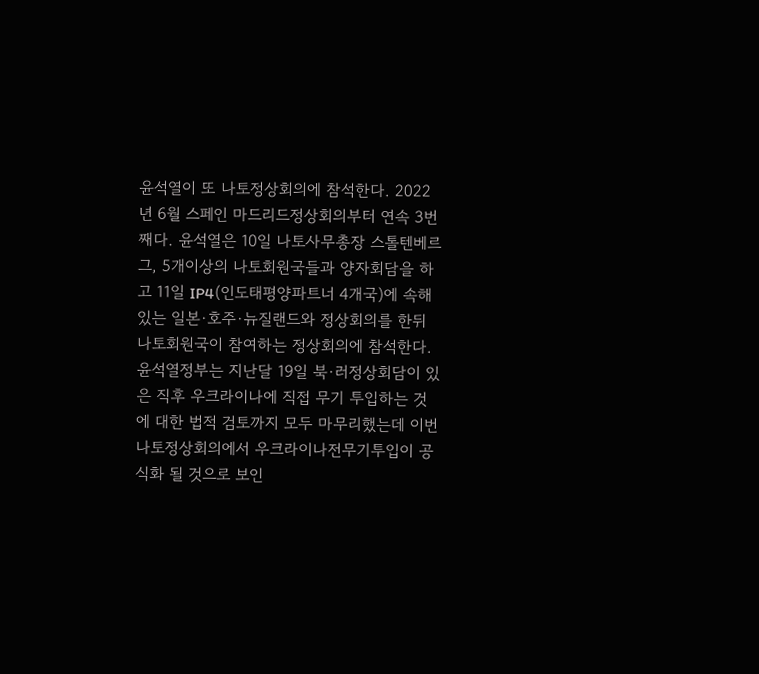윤석열이 또 나토정상회의에 참석한다. 2022년 6월 스페인 마드리드정상회의부터 연속 3번째다. 윤석열은 10일 나토사무총장 스톨텐베르그, 5개이상의 나토회원국들과 양자회담을 하고 11일 IP4(인도태평양파트너 4개국)에 속해있는 일본·호주·뉴질랜드와 정상회의를 한뒤 나토회원국이 참여하는 정상회의에 참석한다. 윤석열정부는 지난달 19일 북·러정상회담이 있은 직후 우크라이나에 직접 무기 투입하는 것에 대한 법적 검토까지 모두 마무리했는데 이번 나토정상회의에서 우크라이나전무기투입이 공식화 될 것으로 보인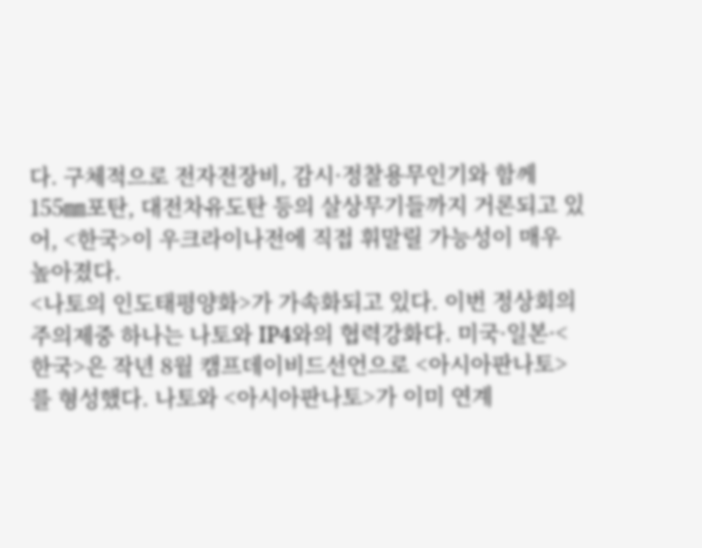다. 구체적으로 전자전장비, 감시·정찰용무인기와 함께 155㎜포탄, 대전차유도탄 등의 살상무기들까지 거론되고 있어, <한국>이 우크라이나전에 직접 휘말릴 가능성이 매우 높아졌다.
<나토의 인도태평양화>가 가속화되고 있다. 이번 정상회의 주의제중 하나는 나토와 IP4와의 협력강화다. 미국·일본·<한국>은 작년 8월 캠프데이비드선언으로 <아시아판나토>를 형성했다. 나토와 <아시아판나토>가 이미 연계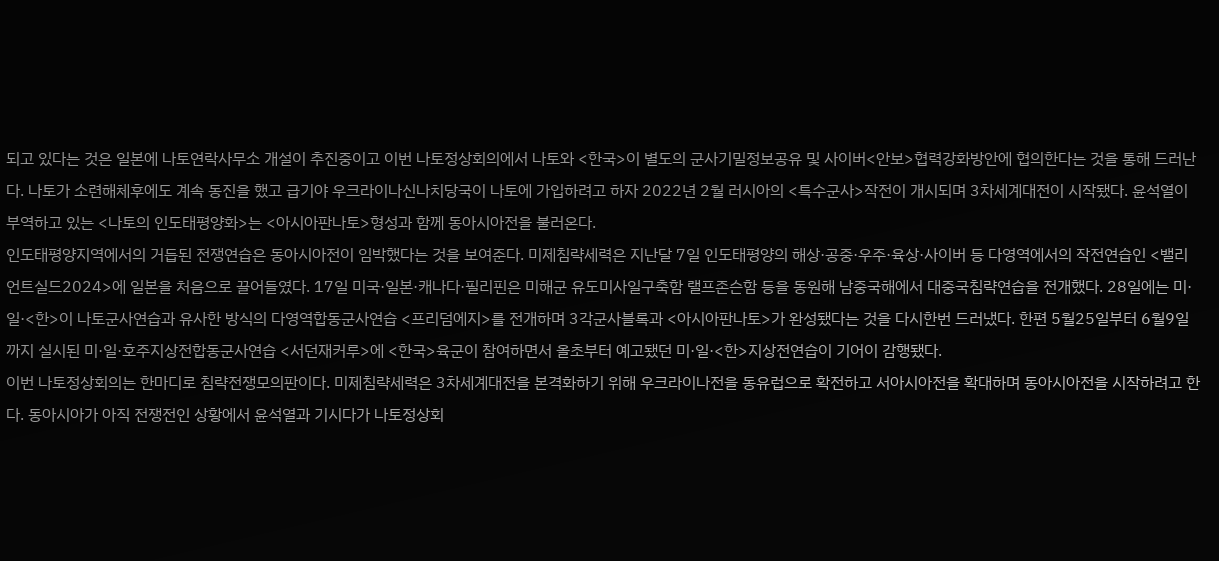되고 있다는 것은 일본에 나토연락사무소 개설이 추진중이고 이번 나토정상회의에서 나토와 <한국>이 별도의 군사기밀정보공유 및 사이버<안보>협력강화방안에 협의한다는 것을 통해 드러난다. 나토가 소련해체후에도 계속 동진을 했고 급기야 우크라이나신나치당국이 나토에 가입하려고 하자 2022년 2월 러시아의 <특수군사>작전이 개시되며 3차세계대전이 시작됐다. 윤석열이 부역하고 있는 <나토의 인도태평양화>는 <아시아판나토>형성과 함께 동아시아전을 불러온다.
인도태평양지역에서의 거듭된 전쟁연습은 동아시아전이 임박했다는 것을 보여준다. 미제침략세력은 지난달 7일 인도태평양의 해상·공중·우주·육상·사이버 등 다영역에서의 작전연습인 <밸리언트실드2024>에 일본을 처음으로 끌어들였다. 17일 미국·일본·캐나다·필리핀은 미해군 유도미사일구축함 랠프존슨함 등을 동원해 남중국해에서 대중국침략연습을 전개했다. 28일에는 미·일·<한>이 나토군사연습과 유사한 방식의 다영역합동군사연습 <프리덤에지>를 전개하며 3각군사블록과 <아시아판나토>가 완성됐다는 것을 다시한번 드러냈다. 한편 5월25일부터 6월9일까지 실시된 미·일·호주지상전합동군사연습 <서던재커루>에 <한국>육군이 참여하면서 올초부터 예고됐던 미·일·<한>지상전연습이 기어이 감행됐다.
이번 나토정상회의는 한마디로 침략전쟁모의판이다. 미제침략세력은 3차세계대전을 본격화하기 위해 우크라이나전을 동유럽으로 확전하고 서아시아전을 확대하며 동아시아전을 시작하려고 한다. 동아시아가 아직 전쟁전인 상황에서 윤석열과 기시다가 나토정상회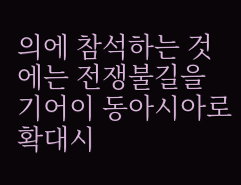의에 참석하는 것에는 전쟁불길을 기어이 동아시아로 확대시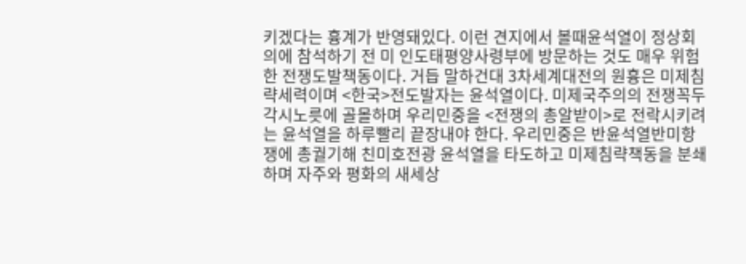키겠다는 흉계가 반영돼있다. 이런 견지에서 볼때윤석열이 정상회의에 참석하기 전 미 인도태평양사령부에 방문하는 것도 매우 위험한 전쟁도발책동이다. 거듭 말하건대 3차세계대전의 원흉은 미제침략세력이며 <한국>전도발자는 윤석열이다. 미제국주의의 전쟁꼭두각시노릇에 골몰하며 우리민중을 <전쟁의 총알받이>로 전락시키려는 윤석열을 하루빨리 끝장내야 한다. 우리민중은 반윤석열반미항쟁에 총궐기해 친미호전광 윤석열을 타도하고 미제침략책동을 분쇄하며 자주와 평화의 새세상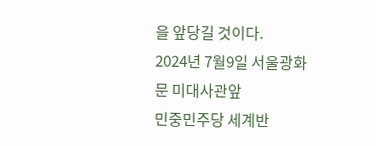을 앞당길 것이다.
2024년 7월9일 서울광화문 미대사관앞
민중민주당 세계반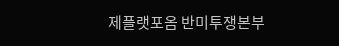제플랫포옴 반미투쟁본부